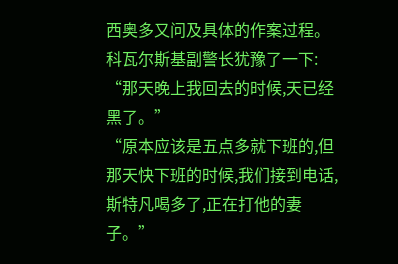西奥多又问及具体的作案过程。
科瓦尔斯基副警长犹豫了一下:
“那天晚上我回去的时候,天已经黑了。”
“原本应该是五点多就下班的,但那天快下班的时候,我们接到电话,斯特凡喝多了,正在打他的妻子。”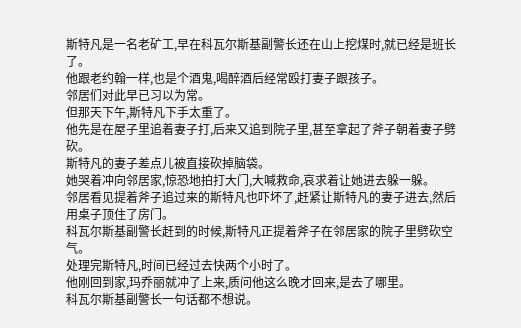斯特凡是一名老矿工,早在科瓦尔斯基副警长还在山上挖煤时,就已经是班长了。
他跟老约翰一样,也是个酒鬼,喝醉酒后经常殴打妻子跟孩子。
邻居们对此早已习以为常。
但那天下午,斯特凡下手太重了。
他先是在屋子里追着妻子打,后来又追到院子里,甚至拿起了斧子朝着妻子劈砍。
斯特凡的妻子差点儿被直接砍掉脑袋。
她哭着冲向邻居家,惊恐地拍打大门,大喊救命,哀求着让她进去躲一躲。
邻居看见提着斧子追过来的斯特凡也吓坏了,赶紧让斯特凡的妻子进去,然后用桌子顶住了房门。
科瓦尔斯基副警长赶到的时候,斯特凡正提着斧子在邻居家的院子里劈砍空气。
处理完斯特凡,时间已经过去快两个小时了。
他刚回到家,玛乔丽就冲了上来,质问他这么晚才回来,是去了哪里。
科瓦尔斯基副警长一句话都不想说。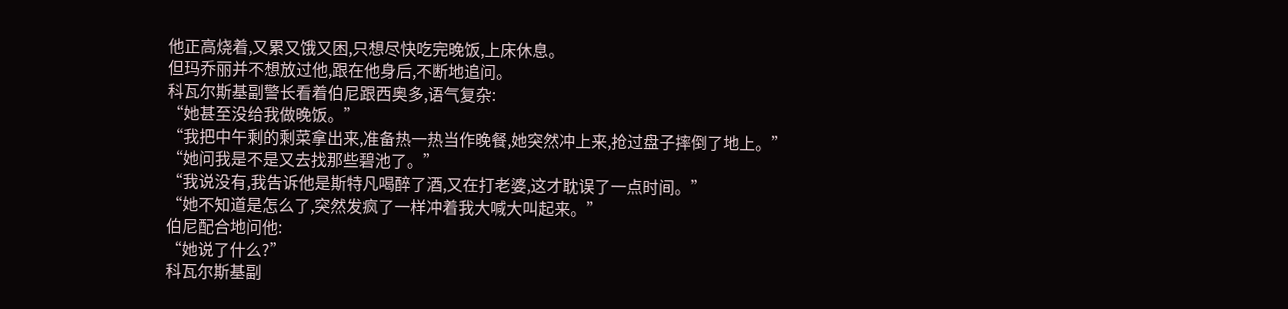他正高烧着,又累又饿又困,只想尽快吃完晚饭,上床休息。
但玛乔丽并不想放过他,跟在他身后,不断地追问。
科瓦尔斯基副警长看着伯尼跟西奥多,语气复杂:
“她甚至没给我做晚饭。”
“我把中午剩的剩菜拿出来,准备热一热当作晚餐,她突然冲上来,抢过盘子摔倒了地上。”
“她问我是不是又去找那些碧池了。”
“我说没有,我告诉他是斯特凡喝醉了酒,又在打老婆,这才耽误了一点时间。”
“她不知道是怎么了,突然发疯了一样冲着我大喊大叫起来。”
伯尼配合地问他:
“她说了什么?”
科瓦尔斯基副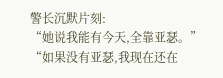警长沉默片刻:
“她说我能有今天,全靠亚瑟。”
“如果没有亚瑟,我现在还在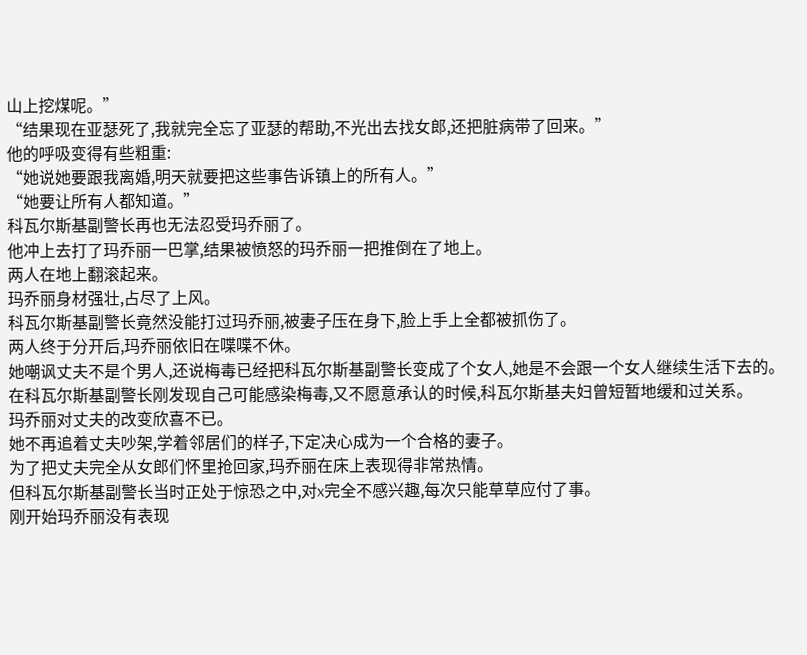山上挖煤呢。”
“结果现在亚瑟死了,我就完全忘了亚瑟的帮助,不光出去找女郎,还把脏病带了回来。”
他的呼吸变得有些粗重:
“她说她要跟我离婚,明天就要把这些事告诉镇上的所有人。”
“她要让所有人都知道。”
科瓦尔斯基副警长再也无法忍受玛乔丽了。
他冲上去打了玛乔丽一巴掌,结果被愤怒的玛乔丽一把推倒在了地上。
两人在地上翻滚起来。
玛乔丽身材强壮,占尽了上风。
科瓦尔斯基副警长竟然没能打过玛乔丽,被妻子压在身下,脸上手上全都被抓伤了。
两人终于分开后,玛乔丽依旧在喋喋不休。
她嘲讽丈夫不是个男人,还说梅毒已经把科瓦尔斯基副警长变成了个女人,她是不会跟一个女人继续生活下去的。
在科瓦尔斯基副警长刚发现自己可能感染梅毒,又不愿意承认的时候,科瓦尔斯基夫妇曾短暂地缓和过关系。
玛乔丽对丈夫的改变欣喜不已。
她不再追着丈夫吵架,学着邻居们的样子,下定决心成为一个合格的妻子。
为了把丈夫完全从女郎们怀里抢回家,玛乔丽在床上表现得非常热情。
但科瓦尔斯基副警长当时正处于惊恐之中,对x完全不感兴趣,每次只能草草应付了事。
刚开始玛乔丽没有表现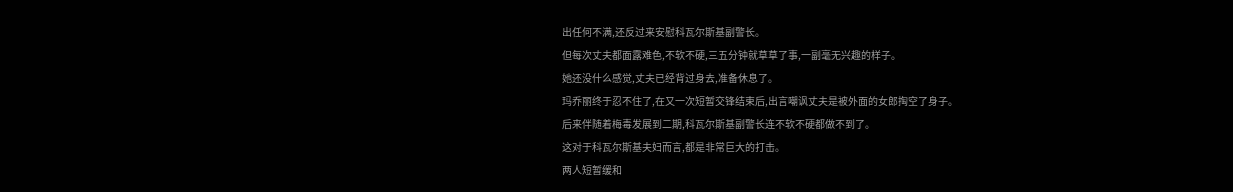出任何不满,还反过来安慰科瓦尔斯基副警长。
但每次丈夫都面露难色,不软不硬,三五分钟就草草了事,一副毫无兴趣的样子。
她还没什么感觉,丈夫已经背过身去,准备休息了。
玛乔丽终于忍不住了,在又一次短暂交锋结束后,出言嘲讽丈夫是被外面的女郎掏空了身子。
后来伴随着梅毒发展到二期,科瓦尔斯基副警长连不软不硬都做不到了。
这对于科瓦尔斯基夫妇而言,都是非常巨大的打击。
两人短暂缓和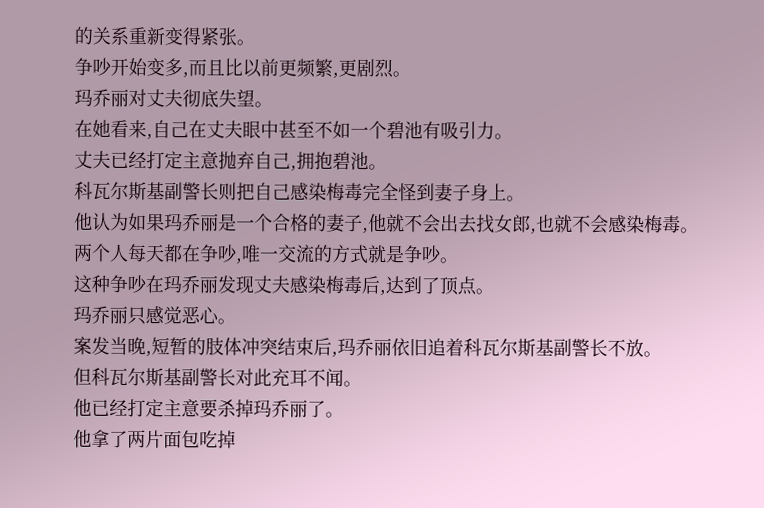的关系重新变得紧张。
争吵开始变多,而且比以前更频繁,更剧烈。
玛乔丽对丈夫彻底失望。
在她看来,自己在丈夫眼中甚至不如一个碧池有吸引力。
丈夫已经打定主意抛弃自己,拥抱碧池。
科瓦尔斯基副警长则把自己感染梅毒完全怪到妻子身上。
他认为如果玛乔丽是一个合格的妻子,他就不会出去找女郎,也就不会感染梅毒。
两个人每天都在争吵,唯一交流的方式就是争吵。
这种争吵在玛乔丽发现丈夫感染梅毒后,达到了顶点。
玛乔丽只感觉恶心。
案发当晚,短暂的肢体冲突结束后,玛乔丽依旧追着科瓦尔斯基副警长不放。
但科瓦尔斯基副警长对此充耳不闻。
他已经打定主意要杀掉玛乔丽了。
他拿了两片面包吃掉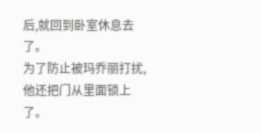后,就回到卧室休息去了。
为了防止被玛乔丽打扰,他还把门从里面锁上了。